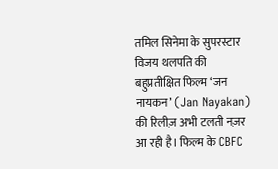तमिल सिनेमा के सुपरस्टार विजय थलपति की बहुप्रतीक्षित फिल्म ‘जन नायकन’ (Jan Nayakan) की रिलीज़ अभी टलती नज़र आ रही है। फिल्म के CBFC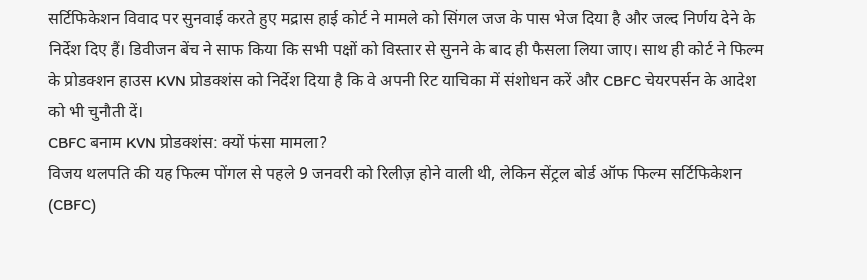सर्टिफिकेशन विवाद पर सुनवाई करते हुए मद्रास हाई कोर्ट ने मामले को सिंगल जज के पास भेज दिया है और जल्द निर्णय देने के निर्देश दिए हैं। डिवीजन बेंच ने साफ किया कि सभी पक्षों को विस्तार से सुनने के बाद ही फैसला लिया जाए। साथ ही कोर्ट ने फिल्म के प्रोडक्शन हाउस KVN प्रोडक्शंस को निर्देश दिया है कि वे अपनी रिट याचिका में संशोधन करें और CBFC चेयरपर्सन के आदेश को भी चुनौती दें।
CBFC बनाम KVN प्रोडक्शंस: क्यों फंसा मामला?
विजय थलपति की यह फिल्म पोंगल से पहले 9 जनवरी को रिलीज़ होने वाली थी, लेकिन सेंट्रल बोर्ड ऑफ फिल्म सर्टिफिकेशन (CBFC)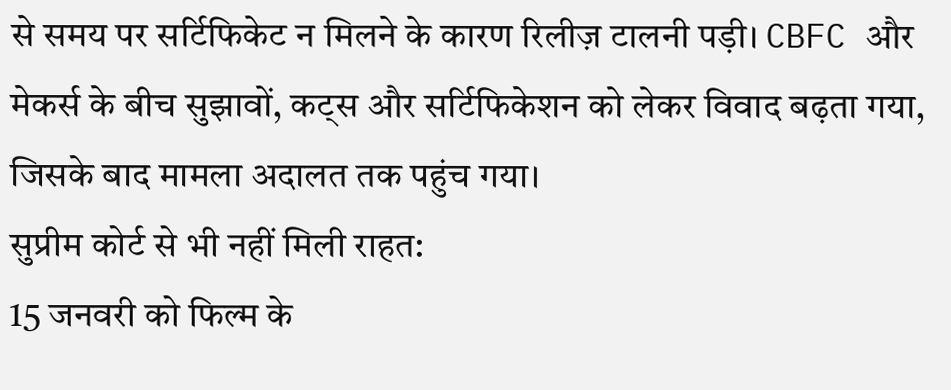से समय पर सर्टिफिकेट न मिलने के कारण रिलीज़ टालनी पड़ी। CBFC और मेकर्स के बीच सुझावों, कट्स और सर्टिफिकेशन को लेकर विवाद बढ़ता गया, जिसके बाद मामला अदालत तक पहुंच गया।
सुप्रीम कोर्ट से भी नहीं मिली राहत:
15 जनवरी को फिल्म के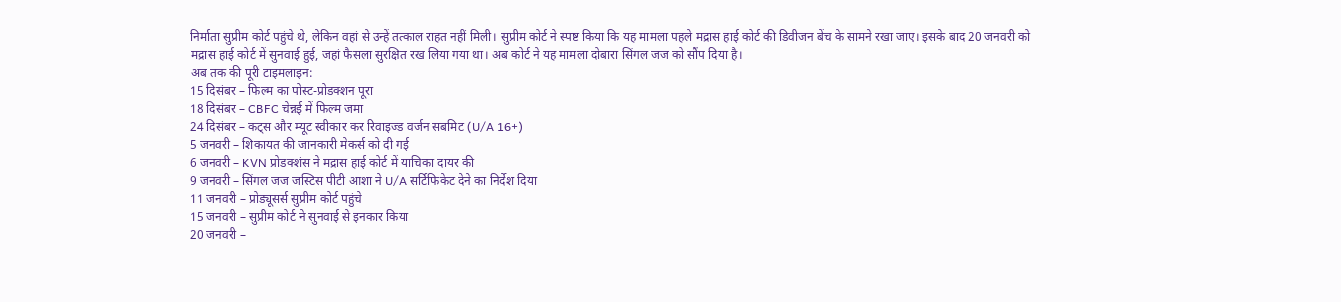निर्माता सुप्रीम कोर्ट पहुंचे थे, लेकिन वहां से उन्हें तत्काल राहत नहीं मिली। सुप्रीम कोर्ट ने स्पष्ट किया कि यह मामला पहले मद्रास हाई कोर्ट की डिवीजन बेंच के सामने रखा जाए। इसके बाद 20 जनवरी को मद्रास हाई कोर्ट में सुनवाई हुई, जहां फैसला सुरक्षित रख लिया गया था। अब कोर्ट ने यह मामला दोबारा सिंगल जज को सौंप दिया है।
अब तक की पूरी टाइमलाइन:
15 दिसंबर – फिल्म का पोस्ट-प्रोडक्शन पूरा
18 दिसंबर – CBFC चेन्नई में फिल्म जमा
24 दिसंबर – कट्स और म्यूट स्वीकार कर रिवाइज्ड वर्जन सबमिट (U/A 16+)
5 जनवरी – शिकायत की जानकारी मेकर्स को दी गई
6 जनवरी – KVN प्रोडक्शंस ने मद्रास हाई कोर्ट में याचिका दायर की
9 जनवरी – सिंगल जज जस्टिस पीटी आशा ने U/A सर्टिफिकेट देने का निर्देश दिया
11 जनवरी – प्रोड्यूसर्स सुप्रीम कोर्ट पहुंचे
15 जनवरी – सुप्रीम कोर्ट ने सुनवाई से इनकार किया
20 जनवरी –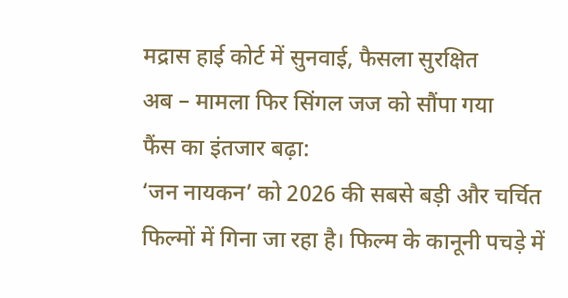मद्रास हाई कोर्ट में सुनवाई, फैसला सुरक्षित
अब – मामला फिर सिंगल जज को सौंपा गया
फैंस का इंतजार बढ़ा:
‘जन नायकन’ को 2026 की सबसे बड़ी और चर्चित फिल्मों में गिना जा रहा है। फिल्म के कानूनी पचड़े में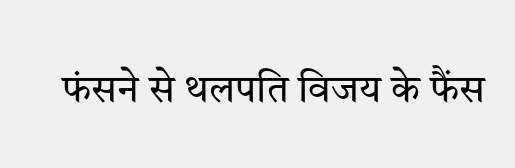फंसने से थलपति विजय के फैंस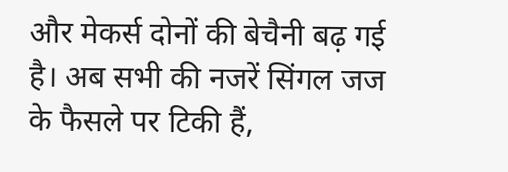और मेकर्स दोनों की बेचैनी बढ़ गई है। अब सभी की नजरें सिंगल जज के फैसले पर टिकी हैं,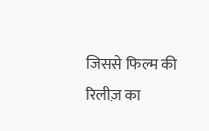जिससे फिल्म की रिलीज़ का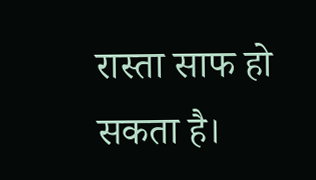रास्ता साफ हो सकता है।